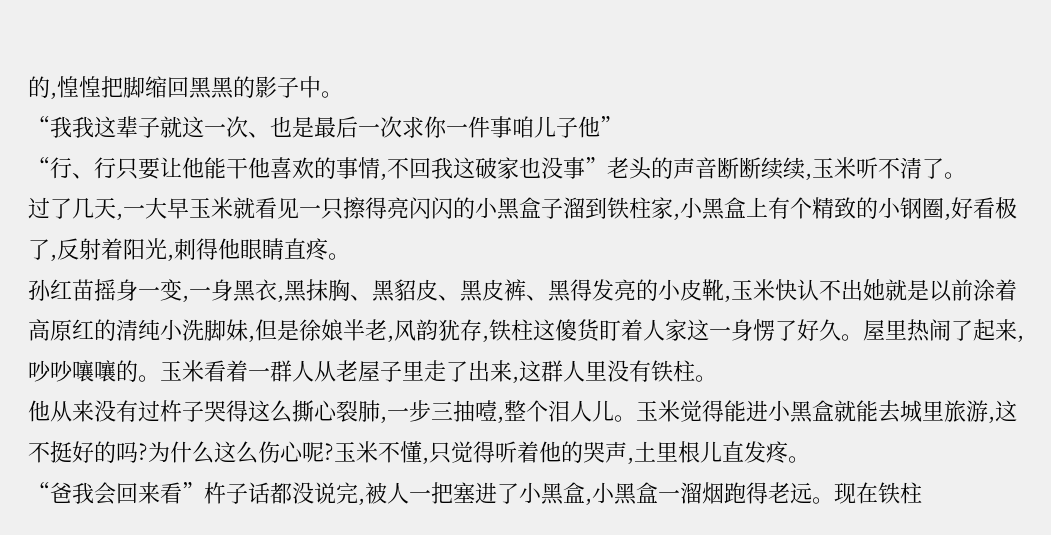的,惶惶把脚缩回黑黑的影子中。
“我我这辈子就这一次、也是最后一次求你一件事咱儿子他”
“行、行只要让他能干他喜欢的事情,不回我这破家也没事”老头的声音断断续续,玉米听不清了。
过了几天,一大早玉米就看见一只擦得亮闪闪的小黑盒子溜到铁柱家,小黑盒上有个精致的小钢圈,好看极了,反射着阳光,刺得他眼睛直疼。
孙红苗摇身一变,一身黑衣,黑抹胸、黑貂皮、黑皮裤、黑得发亮的小皮靴,玉米快认不出她就是以前涂着高原红的清纯小洗脚妹,但是徐娘半老,风韵犹存,铁柱这傻货盯着人家这一身愣了好久。屋里热闹了起来,吵吵嚷嚷的。玉米看着一群人从老屋子里走了出来,这群人里没有铁柱。
他从来没有过杵子哭得这么撕心裂肺,一步三抽噎,整个泪人儿。玉米觉得能进小黑盒就能去城里旅游,这不挺好的吗?为什么这么伤心呢?玉米不懂,只觉得听着他的哭声,土里根儿直发疼。
“爸我会回来看”杵子话都没说完,被人一把塞进了小黑盒,小黑盒一溜烟跑得老远。现在铁柱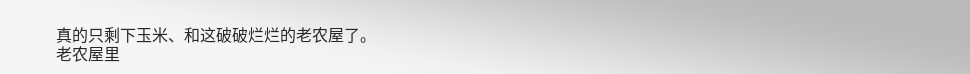真的只剩下玉米、和这破破烂烂的老农屋了。
老农屋里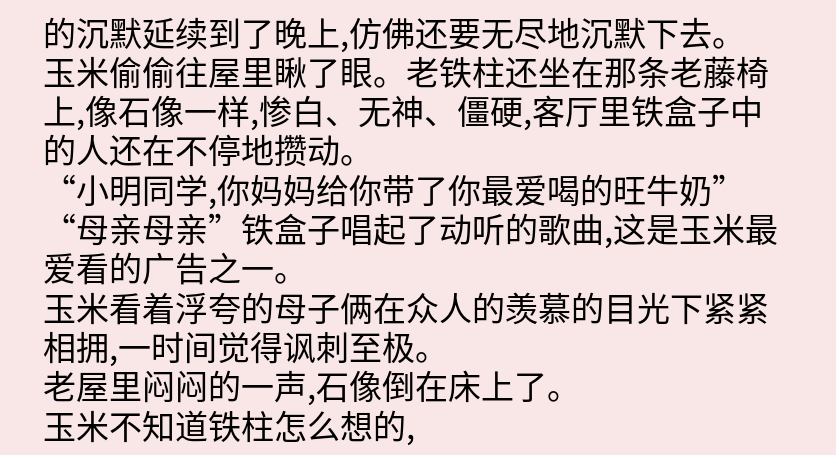的沉默延续到了晚上,仿佛还要无尽地沉默下去。
玉米偷偷往屋里瞅了眼。老铁柱还坐在那条老藤椅上,像石像一样,惨白、无神、僵硬,客厅里铁盒子中的人还在不停地攒动。
“小明同学,你妈妈给你带了你最爱喝的旺牛奶”
“母亲母亲”铁盒子唱起了动听的歌曲,这是玉米最爱看的广告之一。
玉米看着浮夸的母子俩在众人的羡慕的目光下紧紧相拥,一时间觉得讽刺至极。
老屋里闷闷的一声,石像倒在床上了。
玉米不知道铁柱怎么想的,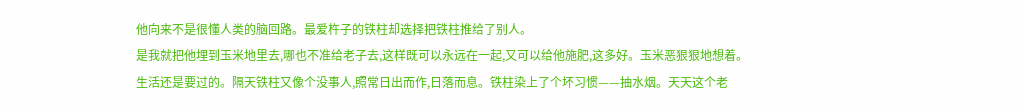他向来不是很懂人类的脑回路。最爱杵子的铁柱却选择把铁柱推给了别人。
是我就把他埋到玉米地里去,哪也不准给老子去,这样既可以永远在一起,又可以给他施肥,这多好。玉米恶狠狠地想着。
生活还是要过的。隔天铁柱又像个没事人,照常日出而作,日落而息。铁柱染上了个坏习惯——抽水烟。天天这个老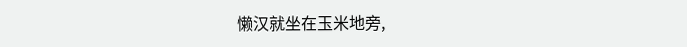懒汉就坐在玉米地旁,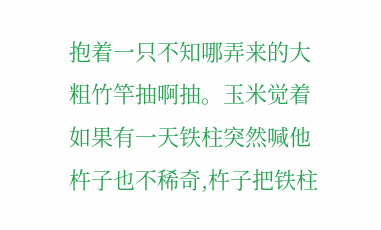抱着一只不知哪弄来的大粗竹竿抽啊抽。玉米觉着如果有一天铁柱突然喊他杵子也不稀奇,杵子把铁柱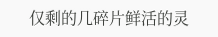仅剩的几碎片鲜活的灵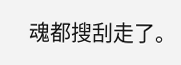魂都搜刮走了。